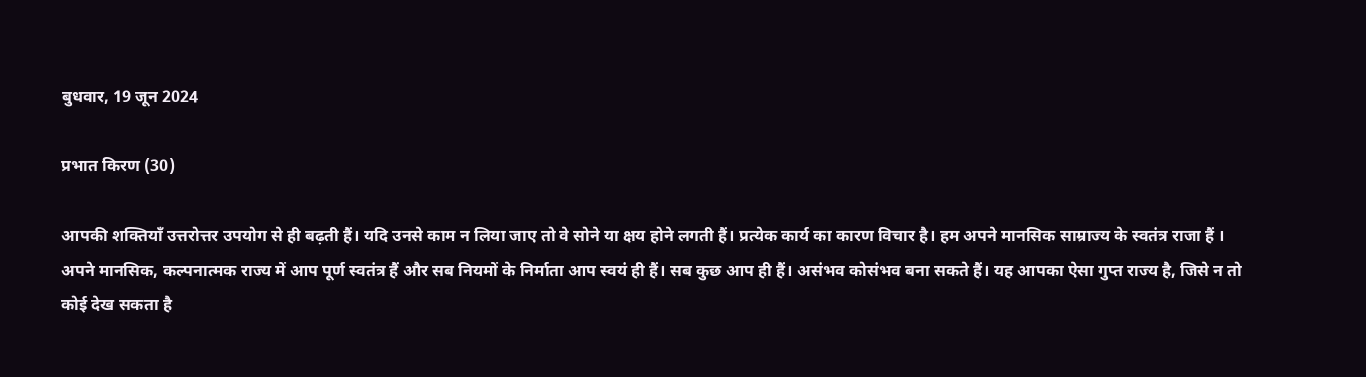बुधवार, 19 जून 2024

प्रभात किरण (30)

आपकी शक्तियाँ उत्तरोत्तर उपयोग से ही बढ़ती हैं। यदि उनसे काम न लिया जाए तो वे सोने या क्षय होने लगती हैं। प्रत्येक कार्य का कारण विचार है। हम अपने मानसिक साम्राज्य के स्वतंत्र राजा हैं । अपने मानसिक, कल्पनात्मक राज्य में आप पूर्ण स्वतंत्र हैं और सब नियमों के निर्माता आप स्वयं ही हैं। सब कुछ आप ही हैं। असंभव कोसंभव बना सकते हैं। यह आपका ऐसा गुप्त राज्य है, जिसे न तो कोई देख सकता है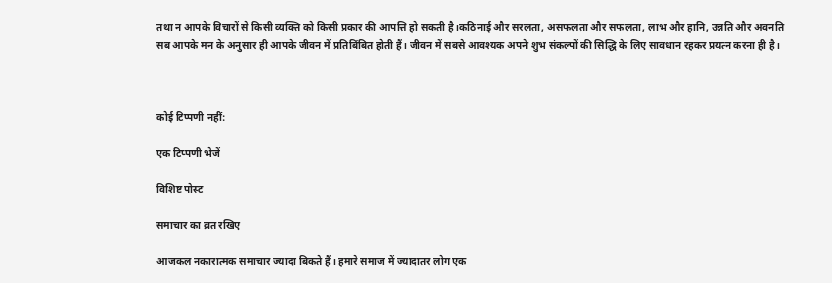तथा न आपके विचारों से किसी व्यक्ति को किसी प्रकार की आपत्ति हो सकती है।कठिनाई और सरलता, असफलता और सफलता, लाभ और हानि, उन्नति और अवनति सब आपके मन के अनुसार ही आपके जीवन में प्रतिबिंबित होती हैं। जीवन में सबसे आवश्यक अपने शुभ संकल्पों की सिद्धि के लिए सावधान रहकर प्रयत्न करना ही है।



कोई टिप्पणी नहीं:

एक टिप्पणी भेजें

विशिष्ट पोस्ट

समाचार का व्रत रखिए

आजकल नकारात्मक समाचार ज्यादा बिकते हैं। हमारे समाज में ज्यादातर लोग एक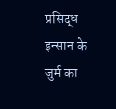प्रसिद्ध इन्सान के जुर्म का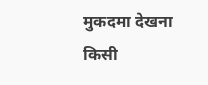मुकदमा देखना किसी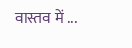वास्तव में ...